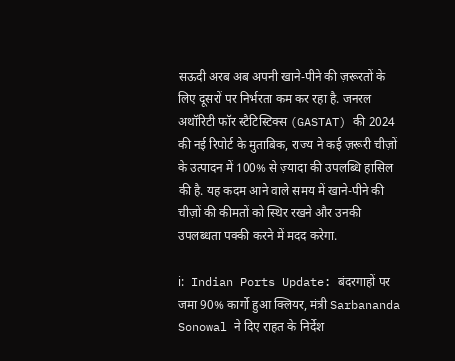सऊदी अरब अब अपनी खाने-पीने की ज़रूरतों के लिए दूसरों पर निर्भरता कम कर रहा है. जनरल अथॉरिटी फॉर स्टैटिस्टिक्स (GASTAT) की 2024 की नई रिपोर्ट के मुताबिक, राज्य ने कई ज़रूरी चीज़ों के उत्पादन में 100% से ज़्यादा की उपलब्धि हासिल की है. यह कदम आने वाले समय में खाने-पीने की चीज़ों की कीमतों को स्थिर रखने और उनकी उपलब्धता पक्की करने में मदद करेगा.

ℹ: Indian Ports Update: बंदरगाहों पर जमा 90% कार्गो हुआ क्लियर, मंत्री Sarbananda Sonowal ने दिए राहत के निर्देश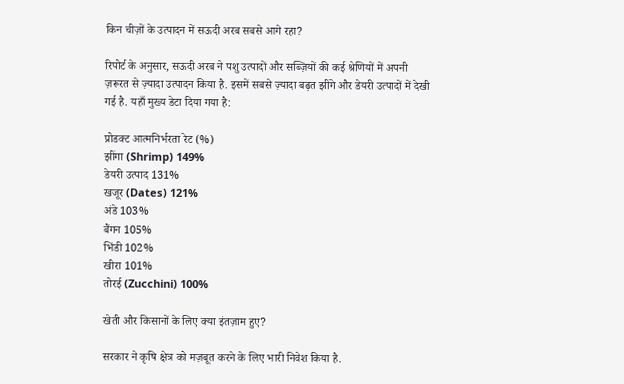किन चीज़ों के उत्पादन में सऊदी अरब सबसे आगे रहा?

रिपोर्ट के अनुसार, सऊदी अरब ने पशु उत्पादों और सब्ज़ियों की कई श्रेणियों में अपनी ज़रूरत से ज़्यादा उत्पादन किया है. इसमें सबसे ज़्यादा बढ़त झींगे और डेयरी उत्पादों में देखी गई है. यहाँ मुख्य डेटा दिया गया है:

प्रोडक्ट आत्मनिर्भरता रेट (%)
झींगा (Shrimp) 149%
डेयरी उत्पाद 131%
खजूर (Dates) 121%
अंडे 103%
बैंगन 105%
भिंडी 102%
खीरा 101%
तोरई (Zucchini) 100%

खेती और किसानों के लिए क्या इंतज़ाम हुए?

सरकार ने कृषि क्षेत्र को मज़बूत करने के लिए भारी निवेश किया है.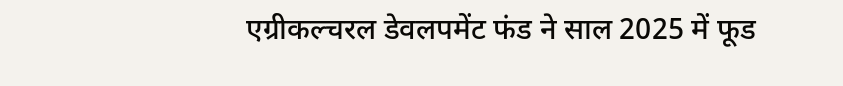एग्रीकल्चरल डेवलपमेंट फंड ने साल 2025 में फूड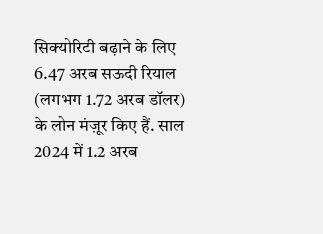सिक्योरिटी बढ़ाने के लिए 6.47 अरब सऊदी रियाल (लगभग 1.72 अरब डॉलर) के लोन मंज़ूर किए हैं. साल 2024 में 1.2 अरब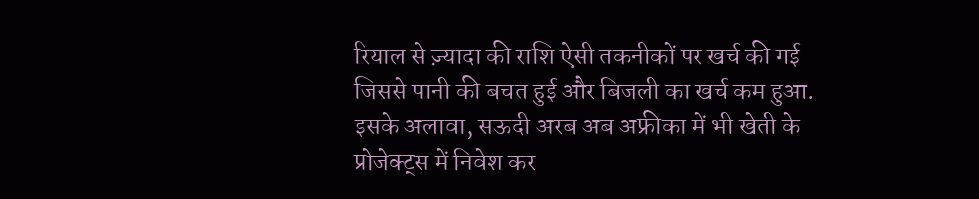रियाल से ज़्यादा की राशि ऐसी तकनीकों पर खर्च की गई जिससे पानी की बचत हुई और बिजली का खर्च कम हुआ. इसके अलावा, सऊदी अरब अब अफ्रीका में भी खेती के प्रोजेक्ट्स में निवेश कर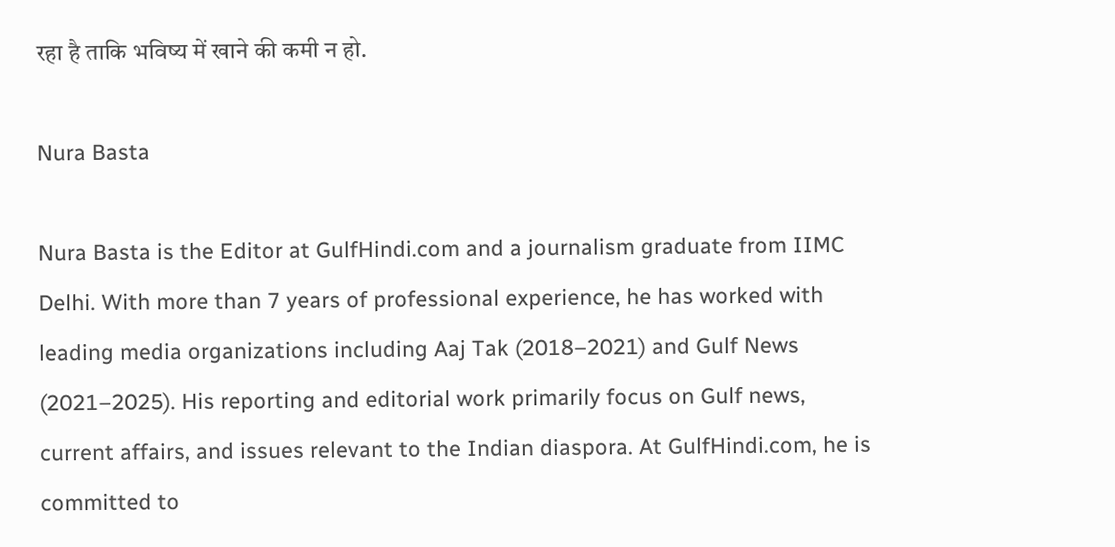रहा है ताकि भविष्य में खाने की कमी न हो.

Nura Basta

Nura Basta is the Editor at GulfHindi.com and a journalism graduate from IIMC Delhi. With more than 7 years of professional experience, he has worked with leading media organizations including Aaj Tak (2018–2021) and Gulf News (2021–2025). His reporting and editorial work primarily focus on Gulf news, current affairs, and issues relevant to the Indian diaspora. At GulfHindi.com, he is committed to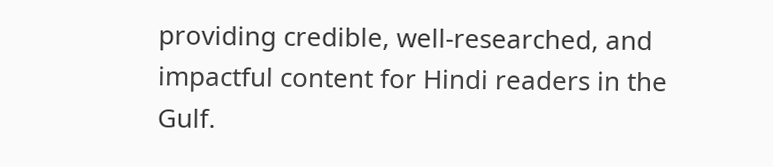providing credible, well-researched, and impactful content for Hindi readers in the Gulf.